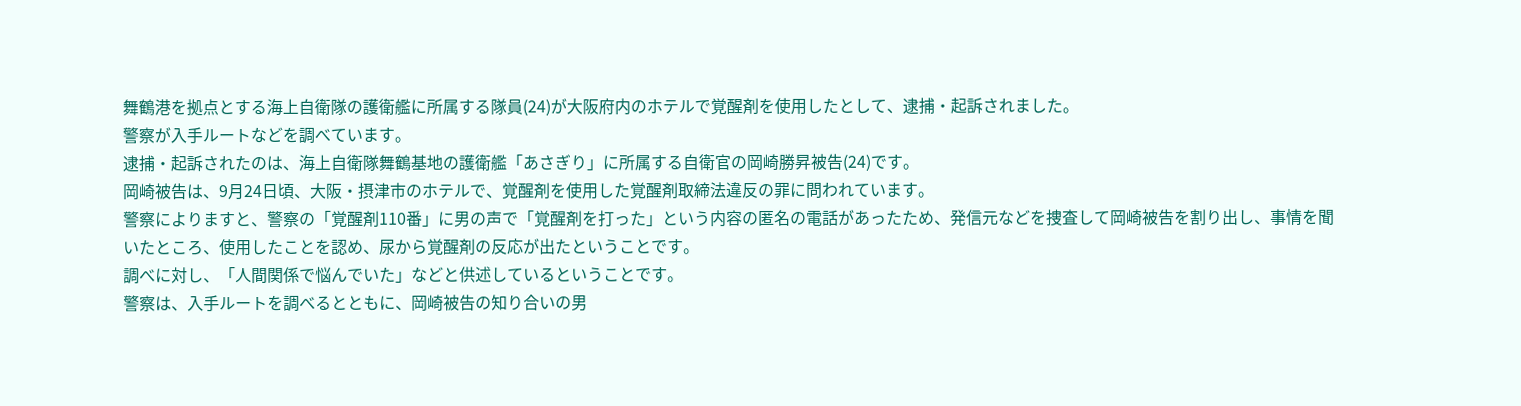舞鶴港を拠点とする海上自衛隊の護衛艦に所属する隊員(24)が大阪府内のホテルで覚醒剤を使用したとして、逮捕・起訴されました。
警察が入手ルートなどを調べています。
逮捕・起訴されたのは、海上自衛隊舞鶴基地の護衛艦「あさぎり」に所属する自衛官の岡崎勝昇被告(24)です。
岡崎被告は、9月24日頃、大阪・摂津市のホテルで、覚醒剤を使用した覚醒剤取締法違反の罪に問われています。
警察によりますと、警察の「覚醒剤110番」に男の声で「覚醒剤を打った」という内容の匿名の電話があったため、発信元などを捜査して岡崎被告を割り出し、事情を聞いたところ、使用したことを認め、尿から覚醒剤の反応が出たということです。
調べに対し、「人間関係で悩んでいた」などと供述しているということです。
警察は、入手ルートを調べるとともに、岡崎被告の知り合いの男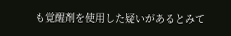も覚醒剤を使用した疑いがあるとみて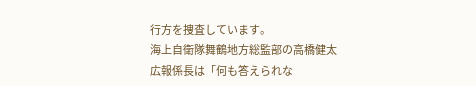行方を捜査しています。
海上自衛隊舞鶴地方総監部の高橋健太広報係長は「何も答えられな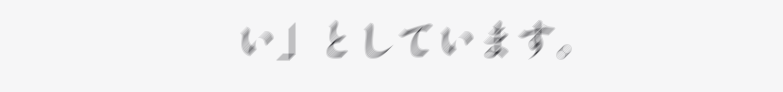い」としています。